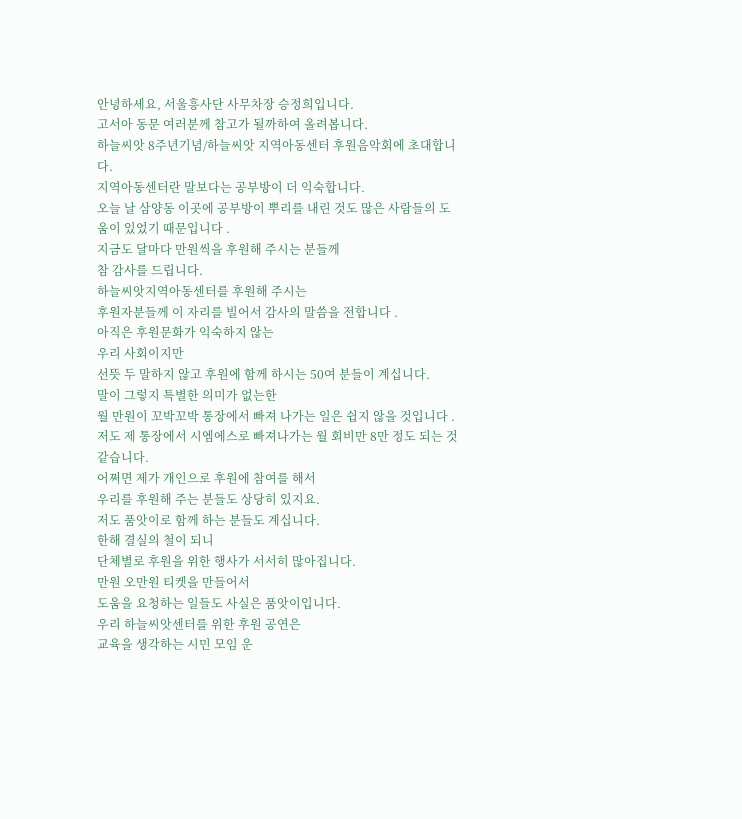안녕하세요, 서울흥사단 사무차장 승정희입니다.
고서아 동문 여러분께 참고가 될까하여 올려봅니다.
하늘씨앗 8주년기념/하늘씨앗 지역아동센터 후원음악회에 초대합니다.
지역아동센터란 말보다는 공부방이 더 익숙합니다.
오늘 날 삼양동 이곳에 공부방이 뿌리를 내린 것도 많은 사람들의 도움이 있었기 때문입니다 .
지금도 달마다 만원씩을 후원해 주시는 분들께
참 감사를 드립니다.
하늘씨앗지역아동센터를 후원해 주시는
후원자분들께 이 자리를 빌어서 감사의 말씀을 전합니다 .
아직은 후원문화가 익숙하지 않는
우리 사회이지만
선뜻 두 말하지 않고 후원에 함께 하시는 50여 분들이 계십니다.
말이 그렇지 특별한 의미가 없는한
월 만원이 꼬박꼬박 통장에서 빠져 나가는 일은 쉽지 않을 것입니다 .
저도 제 통장에서 시엠에스로 빠져나가는 월 회비만 8만 정도 되는 것 같습니다.
어쩌면 제가 개인으로 후원에 참여를 해서
우리를 후원해 주는 분들도 상당히 있지요.
저도 품앗이로 함께 하는 분들도 계십니다.
한해 결실의 철이 되니
단체별로 후원을 위한 행사가 서서히 많아집니다.
만원 오만원 티켓을 만들어서
도움을 요청하는 일들도 사실은 품앗이입니다.
우리 하늘씨앗센터를 위한 후원 공연은
교육을 생각하는 시민 모임 운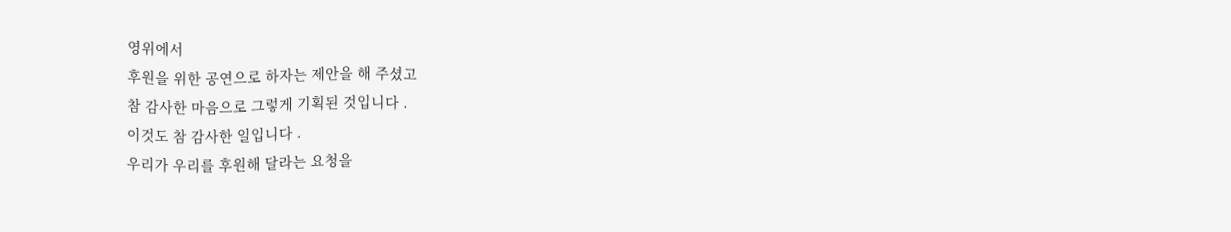영위에서
후원을 위한 공연으로 하자는 제안을 해 주셨고
참 감사한 마음으로 그렇게 기획된 것입니다 .
이것도 참 감사한 일입니다 .
우리가 우리를 후원해 달라는 요청을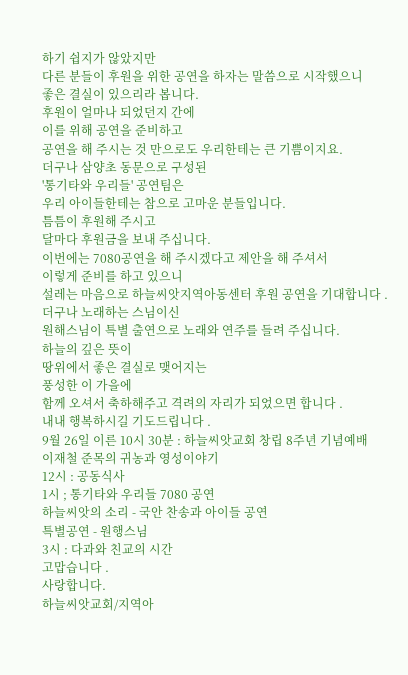하기 쉽지가 않았지만
다른 분들이 후원을 위한 공연을 하자는 말씀으로 시작했으니
좋은 결실이 있으리라 봅니다.
후원이 얼마나 되었던지 간에
이를 위해 공연을 준비하고
공연을 해 주시는 것 만으로도 우리한테는 큰 기쁨이지요.
더구나 삼양초 동문으로 구성된
'통기타와 우리들' 공연팀은
우리 아이들한테는 참으로 고마운 분들입니다.
틈틈이 후원해 주시고
달마다 후원금을 보내 주십니다.
이번에는 7080공연을 해 주시겠다고 제안을 해 주셔서
이렇게 준비를 하고 있으니
설레는 마음으로 하늘씨앗지역아동센터 후원 공연을 기대합니다 .
더구나 노래하는 스님이신
원해스님이 특별 출연으로 노래와 연주를 들려 주십니다.
하늘의 깊은 뜻이
땅위에서 좋은 결실로 맺어지는
풍성한 이 가을에
함께 오셔서 축하해주고 격려의 자리가 되었으면 합니다 .
내내 행복하시길 기도드립니다 .
9월 26일 이른 10시 30분 : 하늘씨앗교회 창립 8주년 기념예배
이재철 준목의 귀농과 영성이야기
12시 : 공동식사
1시 ; 통기타와 우리들 7080 공연
하늘씨앗의 소리 - 국안 찬송과 아이들 공연
특별공연 - 원행스님
3시 : 다과와 친교의 시간
고맙습니다 .
사랑합니다.
하늘씨앗교회/지역아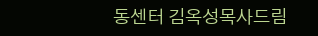동센터 김옥성목사드림